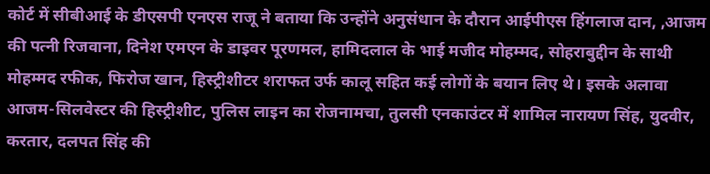कोर्ट में सीबीआई के डीएसपी एनएस राजू ने बताया कि उन्होंने अनुसंधान के दौरान आईपीएस हिंगलाज दान, ,आजम की पत्नी रिजवाना, दिनेश एमएन के डाइवर पूरणमल, हामिदलाल के भाई मजीद मोहम्मद, सोहराबुद्दीन के साथी मोहम्मद रफीक, फिरोज खान, हिस्ट्रीशीटर शराफत उर्फ कालू सहित कई लोगों के बयान लिए थे। इसके अलावा आजम-सिलवेस्टर की हिस्ट्रीशीट, पुलिस लाइन का रोजनामचा, तुलसी एनकाउंटर में शामिल नारायण सिंह, युदवीर, करतार, दलपत सिंह की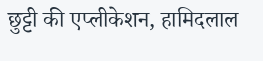छुट्टी की एप्लीकेशन, हामिदलाल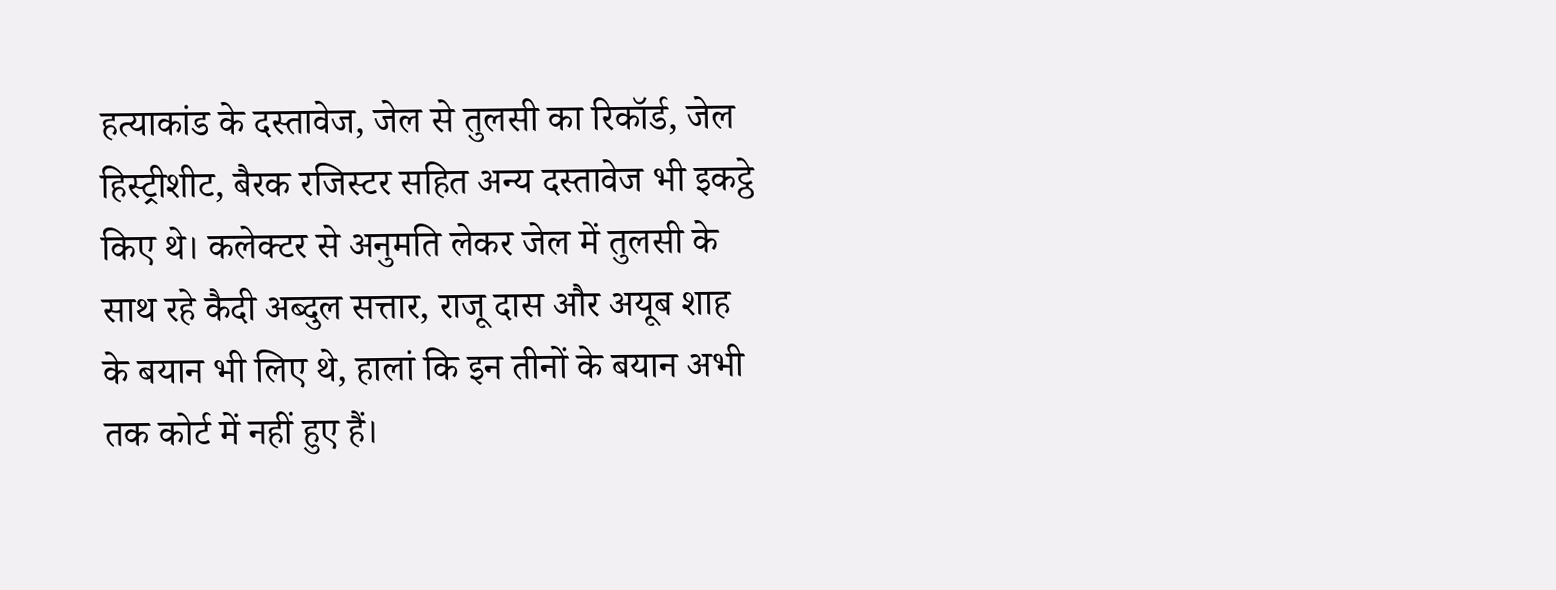हत्याकांड के दस्तावेज, जेल से तुलसी का रिकॉर्ड, जेल हिस्ट्रीशीट, बैरक रजिस्टर सहित अन्य दस्तावेज भी इकट्ठे किए थे। कलेक्टर से अनुमति लेकर जेल में तुलसी के साथ रहे कैदी अब्दुल सत्तार, राजू दास और अयूब शाह के बयान भी लिए थे, हालां कि इन तीनों के बयान अभी तक कोर्ट में नहीं हुए हैं।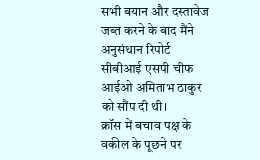सभी बयान और दस्तावेज जब्त करने के बाद मैंने अनुसंधान रिपोर्ट सीबीआई एसपी चीफ आईओ अमिताभ ठाकुर को सौंप दी थी।
क्रॉस में बचाव पक्ष के वकील के पूछने पर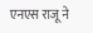एनएस राजू ने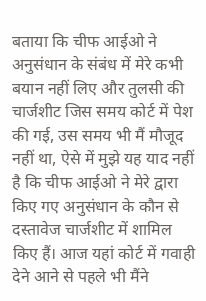बताया कि चीफ आईओ ने अनुसंधान के संबंध में मेरे कभी बयान नहीं लिए और तुलसी की चार्जशीट जिस समय कोर्ट में पेश की गई, उस समय भी मैं मौजूद नहीं था, ऐसे में मुझे यह याद नहीं है कि चीफ आईओ ने मेरे द्वारा किए गए अनुसंधान के कौन से दस्तावेज चार्जशीट में शामिल किए हैं। आज यहां कोर्ट में गवाही देने आने से पहले भी मैंने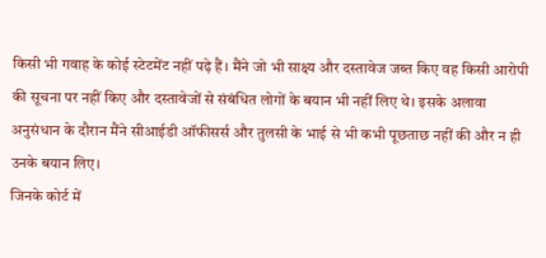किसी भी गवाह के कोई स्टेटमेंट नहीं पढ़े हैं। मैंने जो भी साक्ष्य और दस्तावेज जब्त किए वह किसी आरोपी की सूचना पर नहीं किए और दस्तावेजों से संबंधित लोगों के बयान भी नहीं लिए थे। इसके अलावा अनुसंधान के दौरान मैंने सीआईडी ऑफीसर्स और तुलसी के भाई से भी कभी पूछताछ नहीं की और न ही उनके बयान लिए।
जिनके कोर्ट में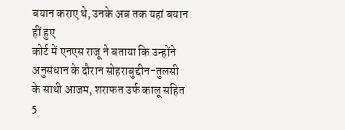बयान कराए थे, उनके अब तक यहां बयान हीं हुए
कोर्ट में एनएस राजू ने बताया कि उन्होंने अनुसंधान के दौरान सोहराबुद्दीन-तुलसी के साथी आजम, शराफत उर्फ कालू सहित 5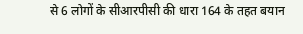से 6 लोगों के सीआरपीसी की धारा 164 के तहत बयान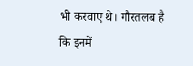भी करवाए थे। गौरतलब है कि इनमें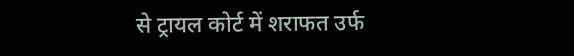से ट्रायल कोर्ट में शराफत उर्फ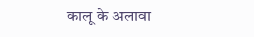कालू के अलावा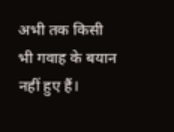अभी तक किसी भी गवाह के बयान नहीं हुए हैं।